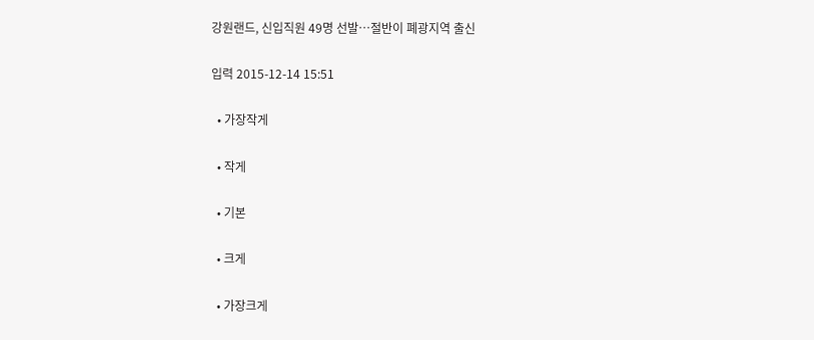강원랜드, 신입직원 49명 선발…절반이 폐광지역 출신

입력 2015-12-14 15:51

  • 가장작게

  • 작게

  • 기본

  • 크게

  • 가장크게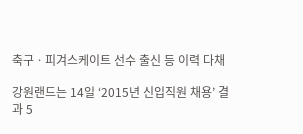축구ㆍ피겨스케이트 선수 출신 등 이력 다채

강원랜드는 14일 ‘2015년 신입직원 채용’ 결과 5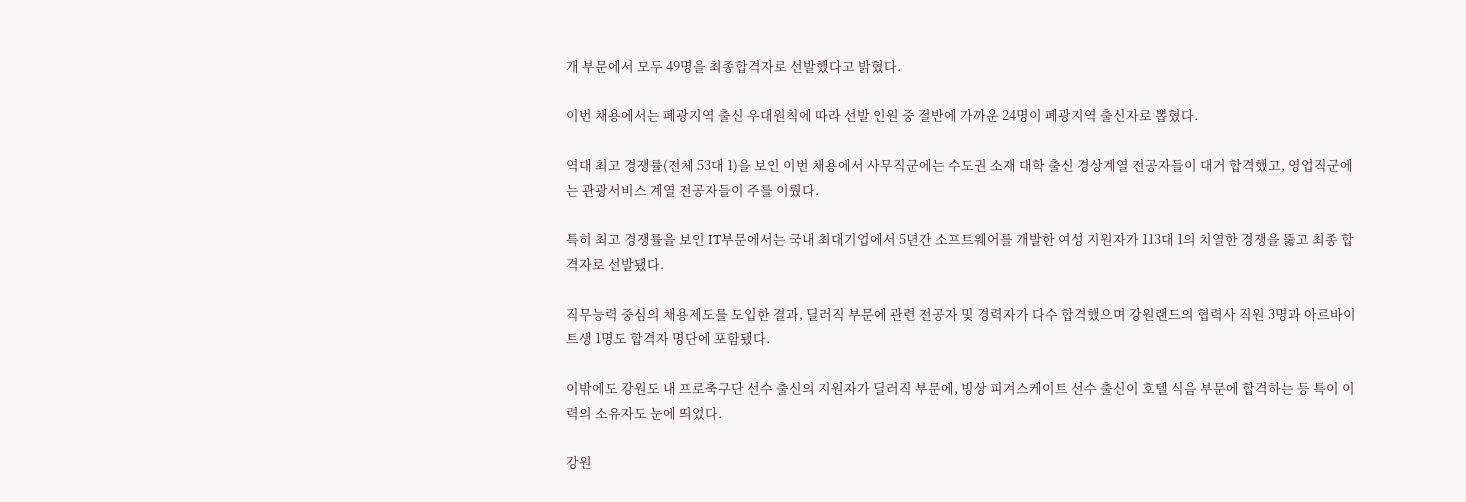개 부문에서 모두 49명을 최종합격자로 선발했다고 밝혔다.

이번 채용에서는 폐광지역 출신 우대원칙에 따라 선발 인원 중 절반에 가까운 24명이 폐광지역 출신자로 뽑혔다.

역대 최고 경쟁률(전체 53대 1)을 보인 이번 채용에서 사무직군에는 수도권 소재 대학 출신 경상계열 전공자들이 대거 합격했고, 영업직군에는 관광서비스 계열 전공자들이 주를 이뤘다.

특히 최고 경쟁률을 보인 IT부문에서는 국내 최대기업에서 5년간 소프트웨어를 개발한 여성 지원자가 113대 1의 치열한 경쟁을 뚫고 최종 합격자로 선발됐다.

직무능력 중심의 채용제도를 도입한 결과, 딜러직 부문에 관련 전공자 및 경력자가 다수 합격했으며 강원랜드의 협력사 직원 3명과 아르바이트생 1명도 합격자 명단에 포함됐다.

이밖에도 강원도 내 프로축구단 선수 출신의 지원자가 딜러직 부문에, 빙상 피겨스케이트 선수 출신이 호텔 식음 부문에 합격하는 등 특이 이력의 소유자도 눈에 띄었다.

강원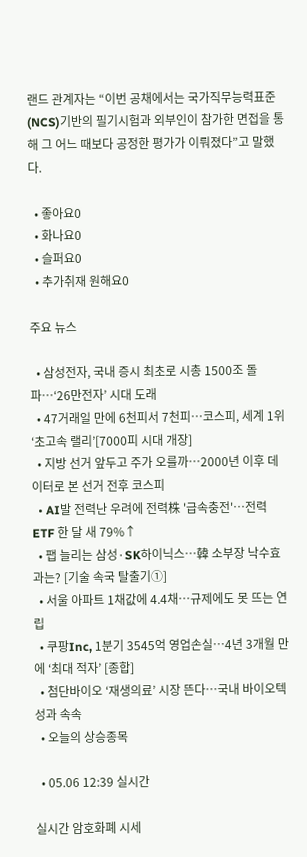랜드 관계자는 “이번 공채에서는 국가직무능력표준(NCS)기반의 필기시험과 외부인이 참가한 면접을 통해 그 어느 때보다 공정한 평가가 이뤄졌다”고 말했다.

  • 좋아요0
  • 화나요0
  • 슬퍼요0
  • 추가취재 원해요0

주요 뉴스

  • 삼성전자, 국내 증시 최초로 시총 1500조 돌파…‘26만전자’ 시대 도래
  • 47거래일 만에 6천피서 7천피…코스피, 세계 1위 ‘초고속 랠리’[7000피 시대 개장]
  • 지방 선거 앞두고 주가 오를까⋯2000년 이후 데이터로 본 선거 전후 코스피
  • AI발 전력난 우려에 전력株 '급속충전'…전력 ETF 한 달 새 79%↑
  • 팹 늘리는 삼성·SK하이닉스…韓 소부장 낙수효과는? [기술 속국 탈출기①]
  • 서울 아파트 1채값에 4.4채…규제에도 못 뜨는 연립
  • 쿠팡Inc, 1분기 3545억 영업손실⋯4년 3개월 만에 ‘최대 적자’ [종합]
  • 첨단바이오 ‘재생의료’ 시장 뜬다…국내 바이오텍 성과 속속
  • 오늘의 상승종목

  • 05.06 12:39 실시간

실시간 암호화폐 시세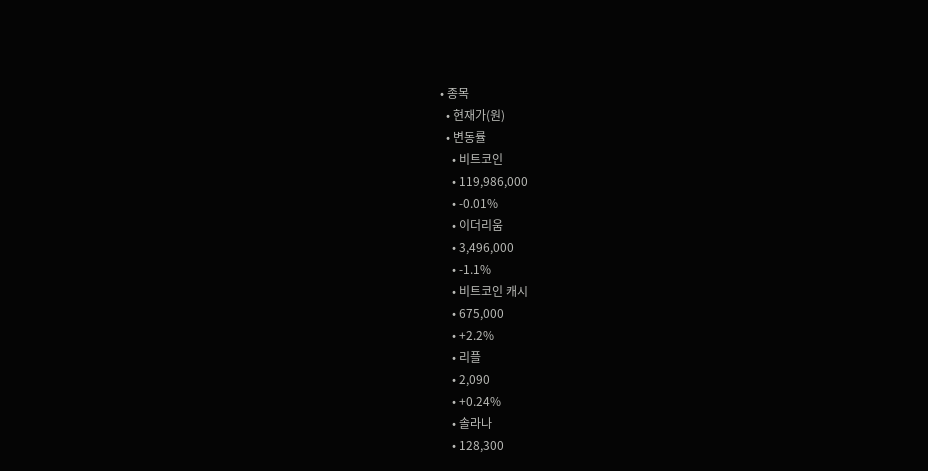• 종목
  • 현재가(원)
  • 변동률
    • 비트코인
    • 119,986,000
    • -0.01%
    • 이더리움
    • 3,496,000
    • -1.1%
    • 비트코인 캐시
    • 675,000
    • +2.2%
    • 리플
    • 2,090
    • +0.24%
    • 솔라나
    • 128,300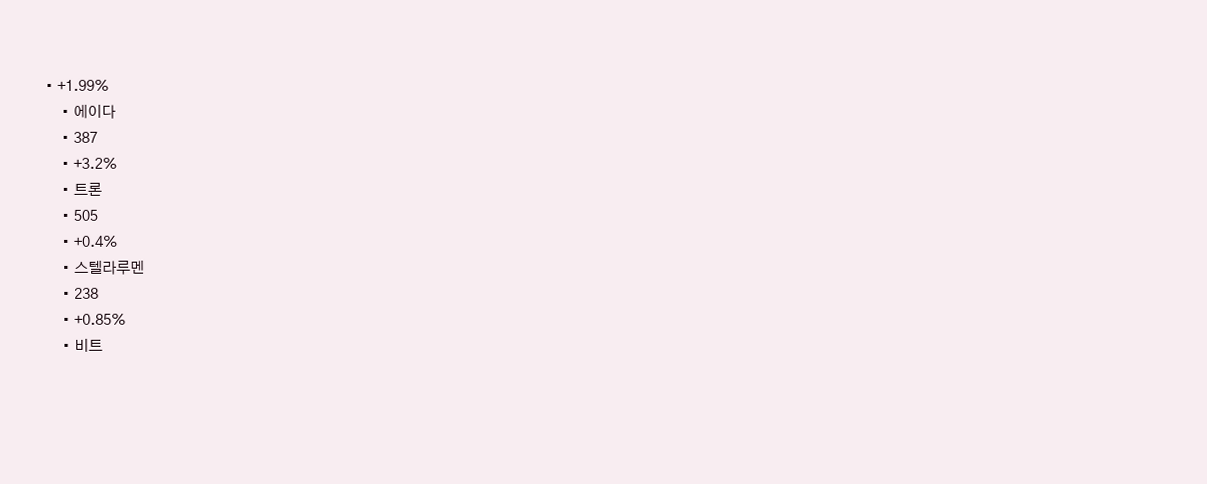• +1.99%
    • 에이다
    • 387
    • +3.2%
    • 트론
    • 505
    • +0.4%
    • 스텔라루멘
    • 238
    • +0.85%
    • 비트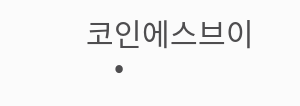코인에스브이
    •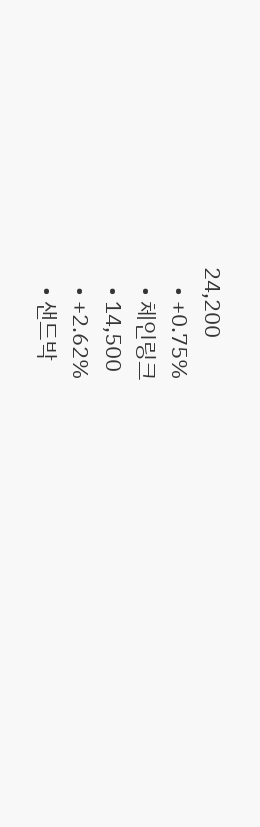24,200
    • +0.75%
    • 체인링크
    • 14,500
    • +2.62%
    • 샌드박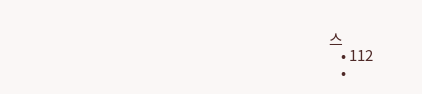스
    • 112
    •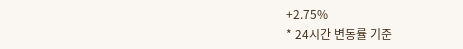+2.75%
* 24시간 변동률 기준